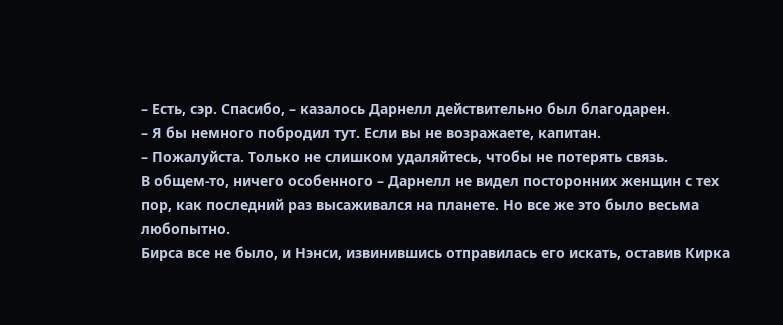– Есть, сэр. Спасибо, – казалось Дарнелл действительно был благодарен.
– Я бы немного побродил тут. Если вы не возражаете, капитан.
– Пожалуйста. Только не слишком удаляйтесь, чтобы не потерять связь.
В общем-то, ничего особенного – Дарнелл не видел посторонних женщин с тех пор, как последний раз высаживался на планете. Но все же это было весьма любопытно.
Бирса все не было, и Нэнси, извинившись отправилась его искать, оставив Кирка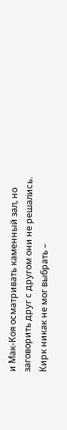и Мак-Коя осматривать каменный зал, но заговорить друг с другом они не решались. Кирк никак не мог выбрать –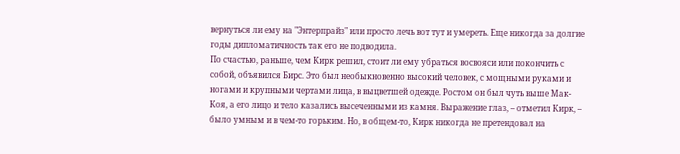вернуться ли ему на "Энтерпрайз" или просто лечь вот тут и умереть. Еще никогда за долгие годы дипломатичность так его не подводила.
По счастью, раньше, чем Кирк решил, стоит ли ему убраться восвояси или покончить с собой, объявился Бирс. Это был необыкновенно высокий человек, с мощными руками и ногами и крупными чертами лица, в выцветшей одежде. Ростом он был чуть выше Мак-Коя, а его лицо и тело казались высеченными из камня. Выражение глаз, – отметил Кирк, – было умным и в чем-то горьким. Но, в общем-то, Кирк никогда не претендовал на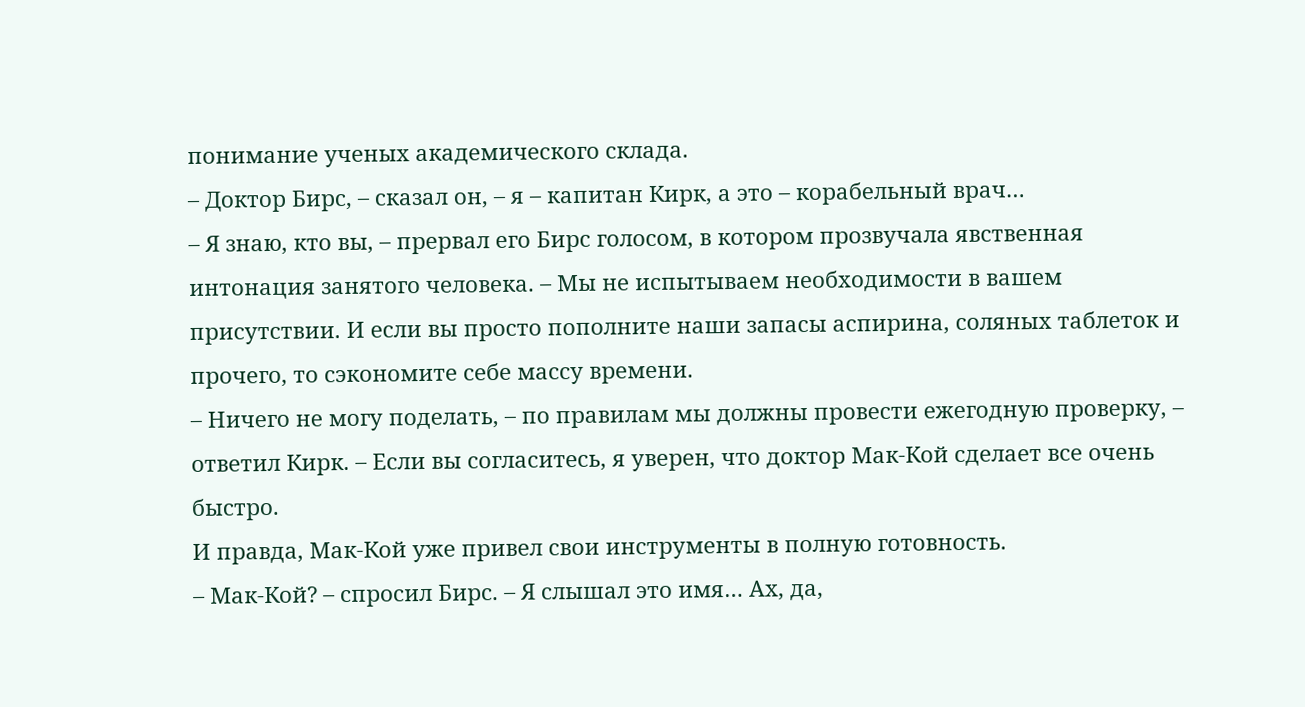понимание ученых академического склада.
– Доктор Бирс, – сказал он, – я – капитан Кирк, а это – корабельный врач…
– Я знаю, кто вы, – прервал его Бирс голосом, в котором прозвучала явственная интонация занятого человека. – Мы не испытываем необходимости в вашем присутствии. И если вы просто пополните наши запасы аспирина, соляных таблеток и прочего, то сэкономите себе массу времени.
– Ничего не могу поделать, – по правилам мы должны провести ежегодную проверку, – ответил Кирк. – Если вы согласитесь, я уверен, что доктор Мак-Кой сделает все очень быстро.
И правда, Мак-Кой уже привел свои инструменты в полную готовность.
– Мак-Кой? – спросил Бирс. – Я слышал это имя… Ах, да,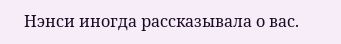Нэнси иногда рассказывала о вас.